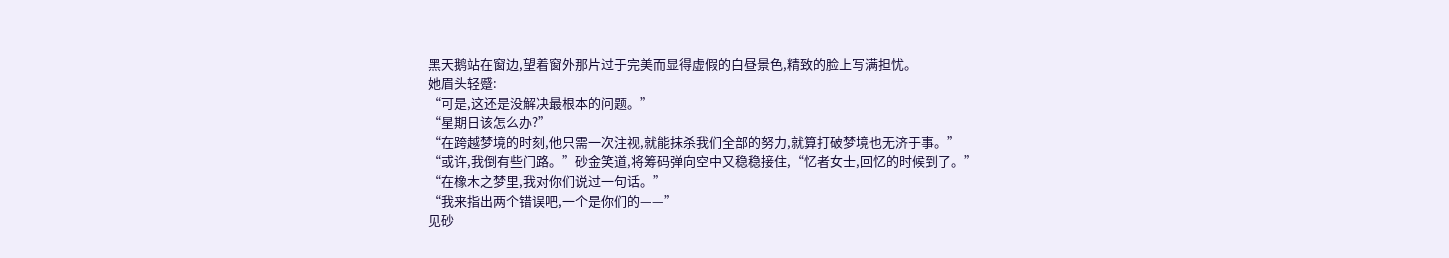黑天鹅站在窗边,望着窗外那片过于完美而显得虚假的白昼景色,精致的脸上写满担忧。
她眉头轻蹙:
“可是,这还是没解决最根本的问题。”
“星期日该怎么办?”
“在跨越梦境的时刻,他只需一次注视,就能抹杀我们全部的努力,就算打破梦境也无济于事。”
“或许,我倒有些门路。”砂金笑道,将筹码弹向空中又稳稳接住,“忆者女士,回忆的时候到了。”
“在橡木之梦里,我对你们说过一句话。”
“我来指出两个错误吧,一个是你们的——”
见砂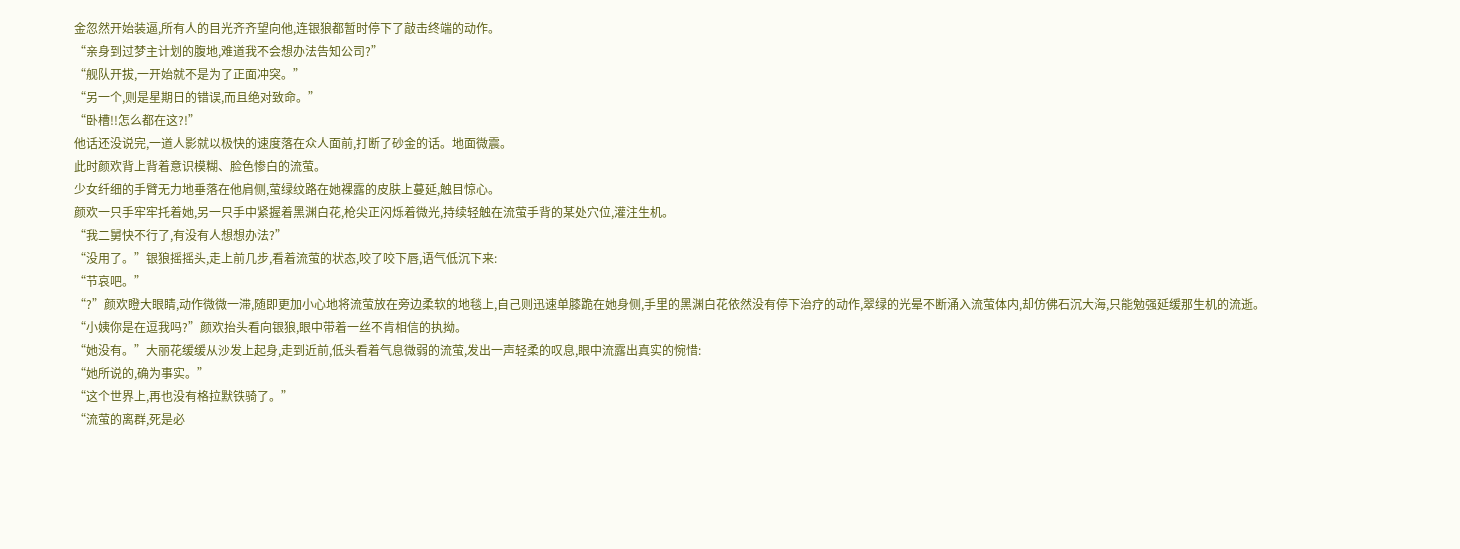金忽然开始装逼,所有人的目光齐齐望向他,连银狼都暂时停下了敲击终端的动作。
“亲身到过梦主计划的腹地,难道我不会想办法告知公司?”
“舰队开拔,一开始就不是为了正面冲突。”
“另一个,则是星期日的错误,而且绝对致命。”
“卧槽!!怎么都在这?!”
他话还没说完,一道人影就以极快的速度落在众人面前,打断了砂金的话。地面微震。
此时颜欢背上背着意识模糊、脸色惨白的流萤。
少女纤细的手臂无力地垂落在他肩侧,萤绿纹路在她裸露的皮肤上蔓延,触目惊心。
颜欢一只手牢牢托着她,另一只手中紧握着黑渊白花,枪尖正闪烁着微光,持续轻触在流萤手背的某处穴位,灌注生机。
“我二舅快不行了,有没有人想想办法?”
“没用了。”银狼摇摇头,走上前几步,看着流萤的状态,咬了咬下唇,语气低沉下来:
“节哀吧。”
“?”颜欢瞪大眼睛,动作微微一滞,随即更加小心地将流萤放在旁边柔软的地毯上,自己则迅速单膝跪在她身侧,手里的黑渊白花依然没有停下治疗的动作,翠绿的光晕不断涌入流萤体内,却仿佛石沉大海,只能勉强延缓那生机的流逝。
“小姨你是在逗我吗?”颜欢抬头看向银狼,眼中带着一丝不肯相信的执拗。
“她没有。”大丽花缓缓从沙发上起身,走到近前,低头看着气息微弱的流萤,发出一声轻柔的叹息,眼中流露出真实的惋惜:
“她所说的,确为事实。”
“这个世界上,再也没有格拉默铁骑了。”
“流萤的离群,死是必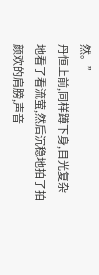然。”
丹恒上前,同样蹲下身,目光复杂地看了看流萤,然后沉稳地拍了拍颜欢的肩膀,声音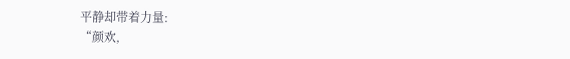平静却带着力量:
“颜欢,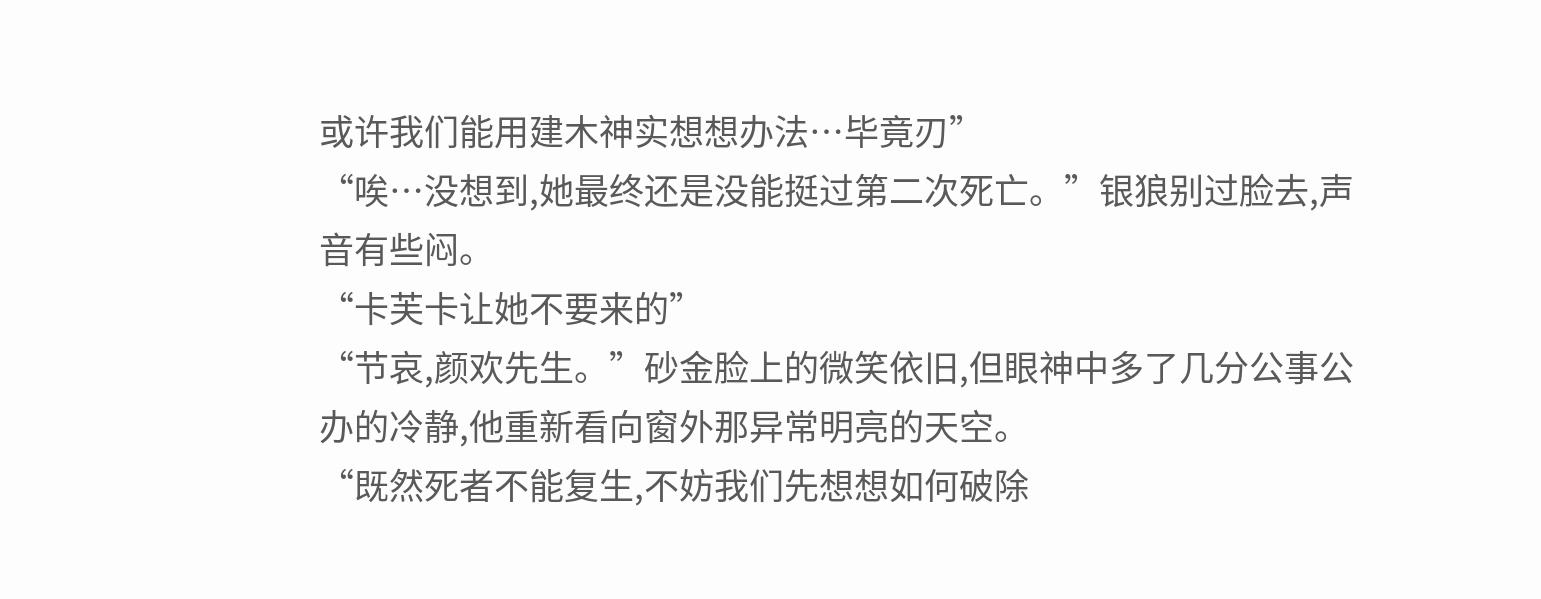或许我们能用建木神实想想办法…毕竟刃”
“唉…没想到,她最终还是没能挺过第二次死亡。”银狼别过脸去,声音有些闷。
“卡芙卡让她不要来的”
“节哀,颜欢先生。”砂金脸上的微笑依旧,但眼神中多了几分公事公办的冷静,他重新看向窗外那异常明亮的天空。
“既然死者不能复生,不妨我们先想想如何破除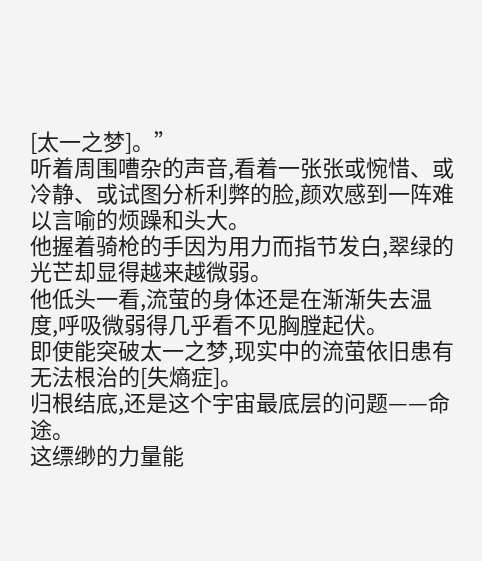[太一之梦]。”
听着周围嘈杂的声音,看着一张张或惋惜、或冷静、或试图分析利弊的脸,颜欢感到一阵难以言喻的烦躁和头大。
他握着骑枪的手因为用力而指节发白,翠绿的光芒却显得越来越微弱。
他低头一看,流萤的身体还是在渐渐失去温度,呼吸微弱得几乎看不见胸膛起伏。
即使能突破太一之梦,现实中的流萤依旧患有无法根治的[失熵症]。
归根结底,还是这个宇宙最底层的问题——命途。
这缥缈的力量能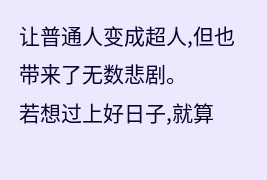让普通人变成超人,但也带来了无数悲剧。
若想过上好日子,就算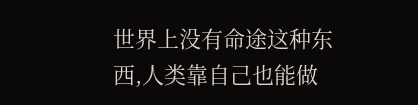世界上没有命途这种东西,人类靠自己也能做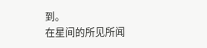到。
在星间的所见所闻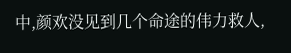中,颜欢没见到几个命途的伟力救人,